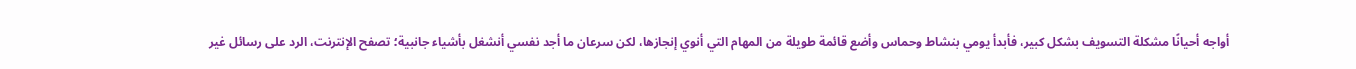أواجه أحيانًا مشكلة التسويف بشكل كبير، فأبدأ يومي بنشاط وحماس وأضع قائمة طويلة من المهام التي أنوي إنجازها، لكن سرعان ما أجد نفسي أنشغل بأشياء جانبية؛ تصفح الإنترنت، الرد على رسائل غير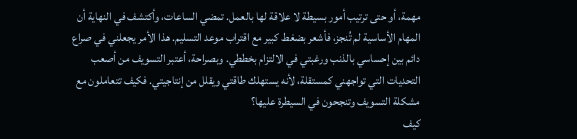مهمة، أو حتى ترتيب أمور بسيطة لا علاقة لها بالعمل. تمضي الساعات، وأكتشف في النهاية أن المهام الأساسية لم تُنجز، فأشعر بضغط كبير مع اقتراب موعد التسليم. هذا الأمر يجعلني في صراع دائم بين إحساسي بالذنب ورغبتي في الالتزام بخططي. وبصراحة، أعتبر التسويف من أصعب التحديات التي تواجهني كمستقلة، لأنه يستهلك طاقتي ويقلل من إنتاجيتي. فكيف تتعاملون مع مشكلة التسويف وتنجحون في السيطرة عليها؟
كيف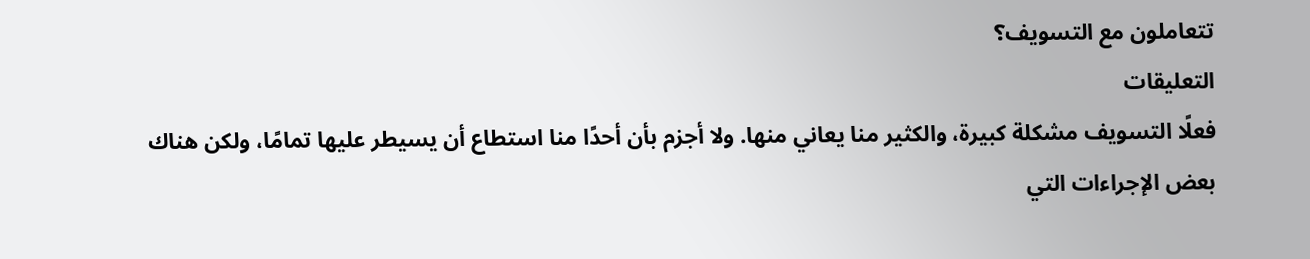تتعاملون مع التسويف؟
التعليقات
فعلًا التسويف مشكلة كبيرة، والكثير منا يعاني منها. ولا أجزم بأن أحدًا منا استطاع أن يسيطر عليها تمامًا، ولكن هناك بعض الإجراءات التي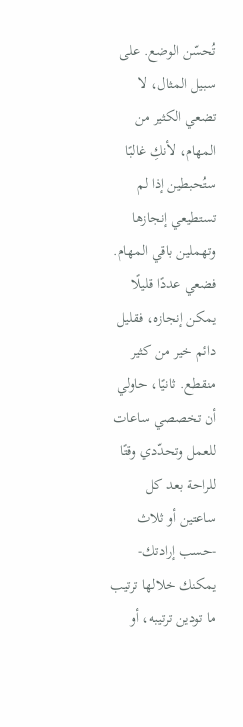تُحسّن الوضع. على سبيل المثال، لا تضعي الكثير من المهام، لأنكِ غالبًا ستُحبطين إذا لم تستطيعي إنجازها وتهملين باقي المهام. فضعي عددًا قليلًا يمكن إنجازه، فقليل دائم خير من كثير منقطع. ثانيًا، حاولي أن تخصصي ساعات للعمل وتحدّدي وقتًا للراحة بعد كل ساعتين أو ثلاث -حسب إرادتك- يمكنك خلالها ترتيب ما تودين ترتيبه، أو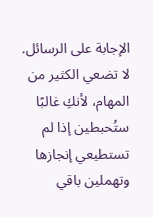الإجابة على الرسائل.
لا تضعي الكثير من المهام، لأنكِ غالبًا ستُحبطين إذا لم تستطيعي إنجازها وتهملين باقي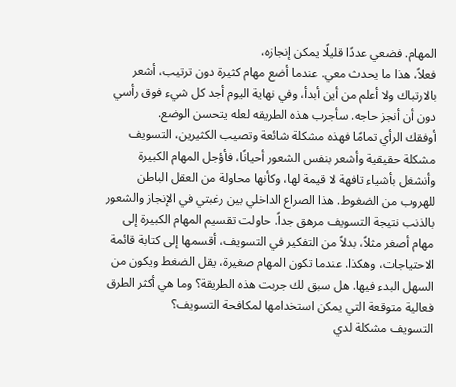المهام. فضعي عددًا قليلًا يمكن إنجازه،
فعلاً، هذا ما يحدث معي. عندما أضع مهام كثيرة دون ترتيب، أشعر بالارتباك ولا أعلم من أين أبدأ، وفي نهاية اليوم أجد كل شيء فوق رأسي دون أن أنجز حاجه. سأجرب هذه الطريقه لعله يتحسن الوضع.
أوفقك الرأي تمامًا فهذه مشكلة شائعة وتصيب الكثيرين، التسويف مشكلة حقيقية وأشعر بنفس الشعور أحيانًا، فأؤجل المهام الكبيرة وأنشغل بأشياء تافهة لا قيمة لها، وكأنها محاولة من العقل الباطن للهروب من الضغوط. هذا الصراع الداخلي بين رغبتي في الإنجاز والشعور بالذنب نتيجة التسويف مرهق جداً. حاولت تقسيم المهام الكبيرة إلى مهام أصغر مثلاً، بدلاً من التفكير في التسويف، أقسمها إلى كتابة قائمة الاحتياجات، وهكذا. عندما تكون المهام صغيرة، يقل الضغط ويكون من السهل البدء فيها. هل سبق لك جربت هذه الطريقة؟ وما هي أكثر الطرق فعالية متوقعة التي يمكن استخدامها لمكافحة التسويف؟
التسويف مشكلة لدي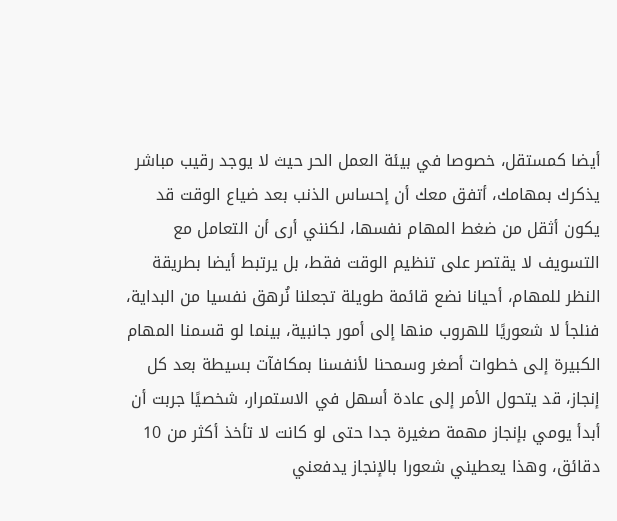أيضا كمستقل، خصوصا في بيئة العمل الحر حيث لا يوجد رقيب مباشر يذكرك بمهامك، أتفق معك أن إحساس الذنب بعد ضياع الوقت قد يكون أثقل من ضغط المهام نفسها، لكنني أرى أن التعامل مع التسويف لا يقتصر على تنظيم الوقت فقط، بل يرتبط أيضا بطريقة النظر للمهام، أحيانا نضع قائمة طويلة تجعلنا نُرهق نفسيا من البداية، فنلجأ لا شعوريًا للهروب منها إلى أمور جانبية، بينما لو قسمنا المهام الكبيرة إلى خطوات أصغر وسمحنا لأنفسنا بمكافآت بسيطة بعد كل إنجاز، قد يتحول الأمر إلى عادة أسهل في الاستمرار، شخصيًا جربت أن أبدأ يومي بإنجاز مهمة صغيرة جدا حتى لو كانت لا تأخذ أكثر من 10 دقائق، وهذا يعطيني شعورا بالإنجاز يدفعني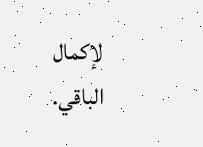لإكمال الباقي.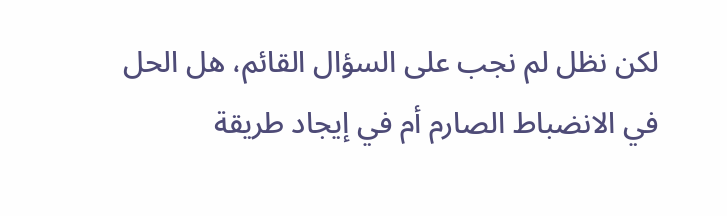لكن نظل لم نجب على السؤال القائم، هل الحل في الانضباط الصارم أم في إيجاد طريقة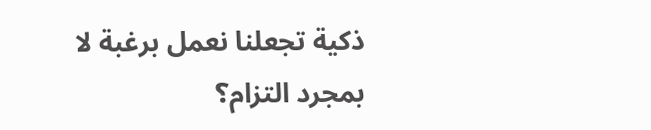ذكية تجعلنا نعمل برغبة لا بمجرد التزام؟